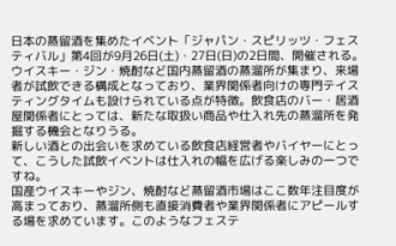日本の蒸留酒を集めたイベント「ジャパン・スピリッツ・フェスティバル」第4回が9月26日(土)・27日(日)の2日間、開催される。ウイスキー・ジン・焼酎など国内蒸留酒の蒸溜所が集まり、来場者が試飲できる構成となっており、業界関係者向けの専門テイスティングタイムも設けられている点が特徴。飲食店のバー・居酒屋関係者にとっては、新たな取扱い商品や仕入れ先の蒸溜所を発掘する機会となりうる。
新しい酒との出会いを求めている飲食店経営者やバイヤーにとって、こうした試飲イベントは仕入れの幅を広げる楽しみの一つですね。
国産ウイスキーやジン、焼酎など蒸留酒市場はここ数年注目度が高まっており、蒸溜所側も直接消費者や業界関係者にアピールする場を求めています。このようなフェステ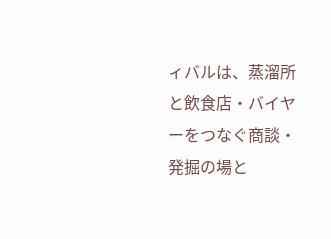ィバルは、蒸溜所と飲食店・バイヤーをつなぐ商談・発掘の場と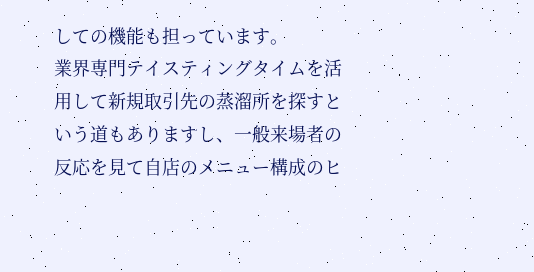しての機能も担っています。
業界専門テイスティングタイムを活用して新規取引先の蒸溜所を探すという道もありますし、一般来場者の反応を見て自店のメニュー構成のヒ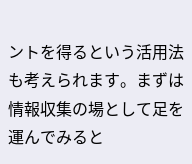ントを得るという活用法も考えられます。まずは情報収集の場として足を運んでみると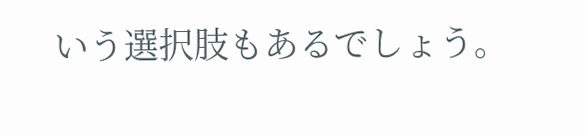いう選択肢もあるでしょう。